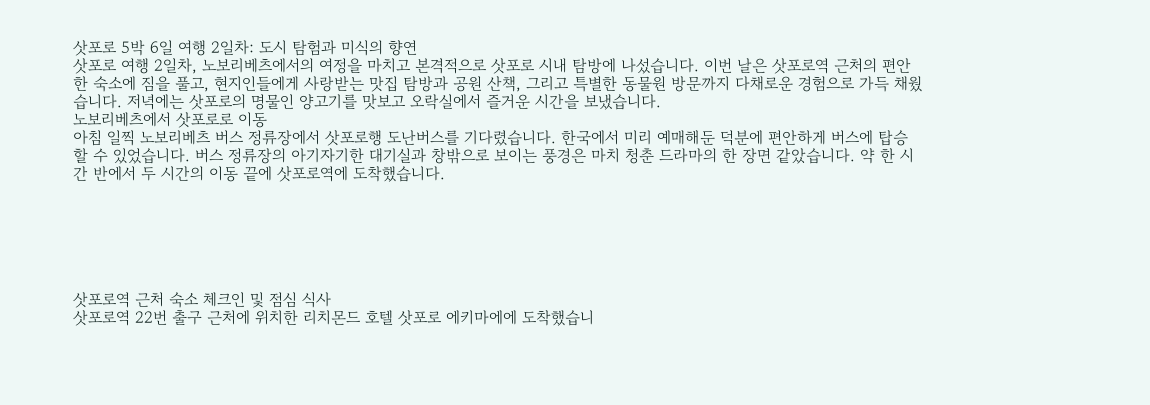삿포로 5박 6일 여행 2일차: 도시 탐험과 미식의 향연
삿포로 여행 2일차, 노보리베츠에서의 여정을 마치고 본격적으로 삿포로 시내 탐방에 나섰습니다. 이번 날은 삿포로역 근처의 편안한 숙소에 짐을 풀고, 현지인들에게 사랑받는 맛집 탐방과 공원 산책, 그리고 특별한 동물원 방문까지 다채로운 경험으로 가득 채웠습니다. 저녁에는 삿포로의 명물인 양고기를 맛보고 오락실에서 즐거운 시간을 보냈습니다.
노보리베츠에서 삿포로로 이동
아침 일찍 노보리베츠 버스 정류장에서 삿포로행 도난버스를 기다렸습니다. 한국에서 미리 예매해둔 덕분에 편안하게 버스에 탑승할 수 있었습니다. 버스 정류장의 아기자기한 대기실과 창밖으로 보이는 풍경은 마치 청춘 드라마의 한 장면 같았습니다. 약 한 시간 반에서 두 시간의 이동 끝에 삿포로역에 도착했습니다.






삿포로역 근처 숙소 체크인 및 점심 식사
삿포로역 22번 출구 근처에 위치한 리치몬드 호텔 삿포로 에키마에에 도착했습니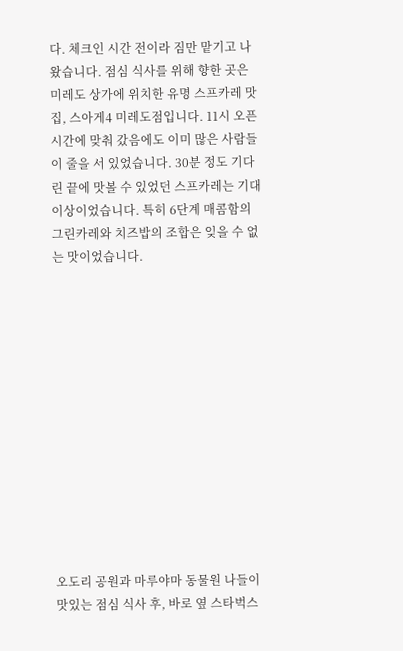다. 체크인 시간 전이라 짐만 맡기고 나왔습니다. 점심 식사를 위해 향한 곳은 미레도 상가에 위치한 유명 스프카레 맛집, 스아게4 미레도점입니다. 11시 오픈 시간에 맞춰 갔음에도 이미 많은 사람들이 줄을 서 있었습니다. 30분 정도 기다린 끝에 맛볼 수 있었던 스프카레는 기대 이상이었습니다. 특히 6단계 매콤함의 그린카레와 치즈밥의 조합은 잊을 수 없는 맛이었습니다.













오도리 공원과 마루야마 동물원 나들이
맛있는 점심 식사 후, 바로 옆 스타벅스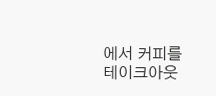에서 커피를 테이크아웃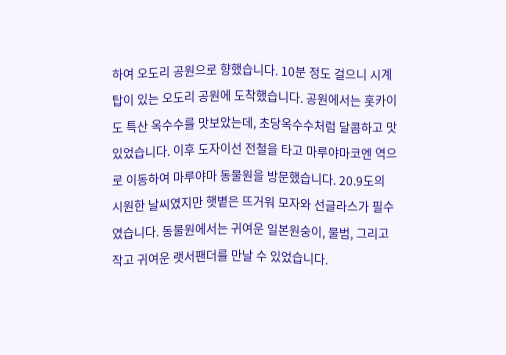하여 오도리 공원으로 향했습니다. 10분 정도 걸으니 시계탑이 있는 오도리 공원에 도착했습니다. 공원에서는 홋카이도 특산 옥수수를 맛보았는데, 초당옥수수처럼 달콤하고 맛있었습니다. 이후 도자이선 전철을 타고 마루야마코엔 역으로 이동하여 마루야마 동물원을 방문했습니다. 20.9도의 시원한 날씨였지만 햇볕은 뜨거워 모자와 선글라스가 필수였습니다. 동물원에서는 귀여운 일본원숭이, 물범, 그리고 작고 귀여운 랫서팬더를 만날 수 있었습니다.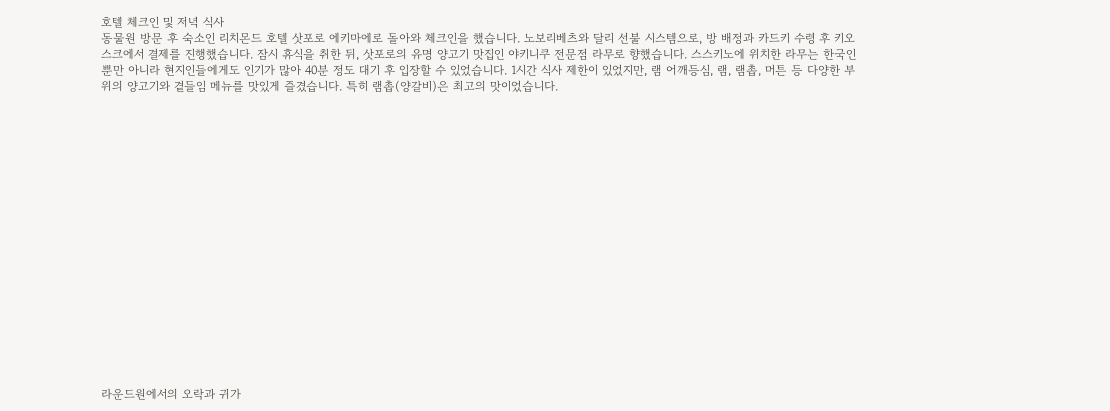호텔 체크인 및 저녁 식사
동물원 방문 후 숙소인 리치몬드 호텔 삿포로 에키마에로 돌아와 체크인을 했습니다. 노보리베츠와 달리 선불 시스템으로, 방 배정과 카드키 수령 후 키오스크에서 결제를 진행했습니다. 잠시 휴식을 취한 뒤, 삿포로의 유명 양고기 맛집인 야키니쿠 전문점 라무로 향했습니다. 스스키노에 위치한 라무는 한국인뿐만 아니라 현지인들에게도 인기가 많아 40분 정도 대기 후 입장할 수 있었습니다. 1시간 식사 제한이 있었지만, 램 어깨등심, 램, 램촙, 머튼 등 다양한 부위의 양고기와 곁들임 메뉴를 맛있게 즐겼습니다. 특히 램촙(양갈비)은 최고의 맛이었습니다.


















라운드원에서의 오락과 귀가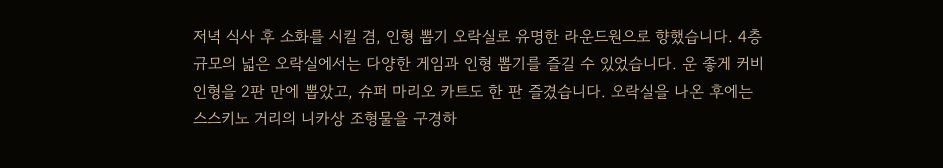저녁 식사 후 소화를 시킬 겸, 인형 뽑기 오락실로 유명한 라운드원으로 향했습니다. 4층 규모의 넓은 오락실에서는 다양한 게임과 인형 뽑기를 즐길 수 있었습니다. 운 좋게 커비 인형을 2판 만에 뽑았고, 슈퍼 마리오 카트도 한 판 즐겼습니다. 오락실을 나온 후에는 스스키노 거리의 니카상 조형물을 구경하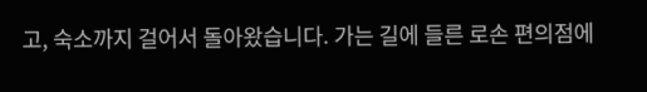고, 숙소까지 걸어서 돌아왔습니다. 가는 길에 들른 로손 편의점에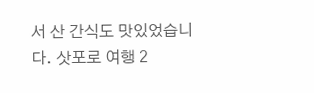서 산 간식도 맛있었습니다. 삿포로 여행 2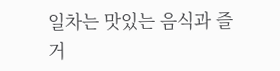일차는 맛있는 음식과 즐거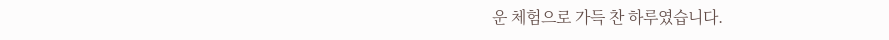운 체험으로 가득 찬 하루였습니다.